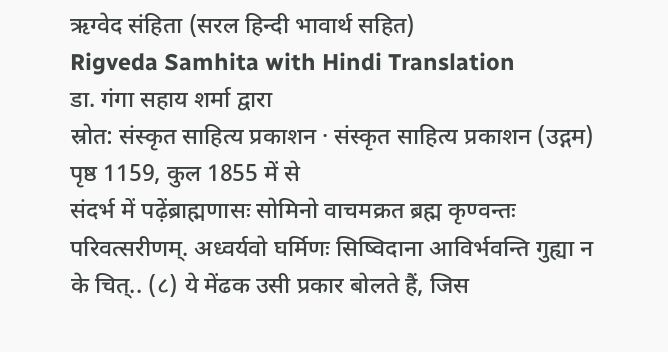ऋग्वेद संहिता (सरल हिन्दी भावार्थ सहित)
Rigveda Samhita with Hindi Translation
डा. गंगा सहाय शर्मा द्वारा
स्रोत: संस्कृत साहित्य प्रकाशन · संस्कृत साहित्य प्रकाशन (उद्गम)
पृष्ठ 1159, कुल 1855 में से
संदर्भ में पढ़ेंब्राह्मणासः सोमिनो वाचमक्रत ब्रह्म कृण्वन्तः परिवत्सरीणम्. अध्वर्यवो घर्मिणः सिष्विदाना आविर्भवन्ति गुह्या न के चित्.. (८) ये मेंढक उसी प्रकार बोलते हैं, जिस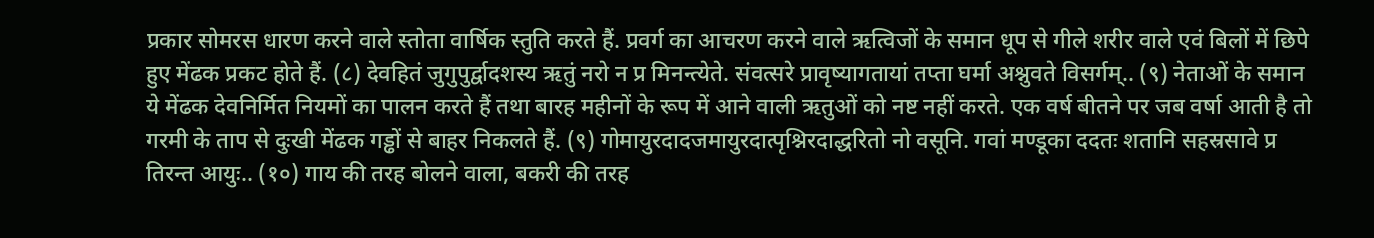प्रकार सोमरस धारण करने वाले स्तोता वार्षिक स्तुति करते हैं. प्रवर्ग का आचरण करने वाले ऋत्विजों के समान धूप से गीले शरीर वाले एवं बिलों में छिपे हुए मेंढक प्रकट होते हैं. (८) देवहितं जुगुपुर्द्वादशस्य ऋतुं नरो न प्र मिनन्त्येते. संवत्सरे प्रावृष्यागतायां तप्ता घर्मा अश्नुवते विसर्गम्.. (९) नेताओं के समान ये मेंढक देवनिर्मित नियमों का पालन करते हैं तथा बारह महीनों के रूप में आने वाली ऋतुओं को नष्ट नहीं करते. एक वर्ष बीतने पर जब वर्षा आती है तो गरमी के ताप से दुःखी मेंढक गड्ढों से बाहर निकलते हैं. (९) गोमायुरदादजमायुरदात्पृश्निरदाद्धरितो नो वसूनि. गवां मण्डूका ददतः शतानि सहस्रसावे प्र तिरन्त आयुः.. (१०) गाय की तरह बोलने वाला, बकरी की तरह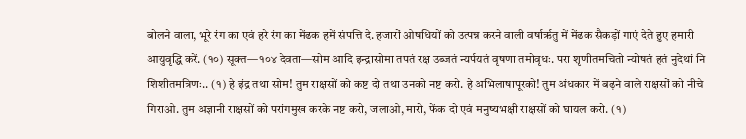बोलने वाला, भूरे रंग का एवं हरे रंग का मेंढक हमें संपत्ति दे. हजारों ओषधियों को उत्पन्न करने वाली वर्षार्ऋतु में मेंढक सैकड़ों गाएं देते हुए हमारी आयुवृद्धि करें. (१०) सूक्त—१०४ देवता—सोम आदि इन्द्रासोमा तपतं रक्ष उब्जतं न्यर्पयतं वृषणा तमोवृधः. परा शृणीतमचितो न्योषतं हतं नुदेथां नि शिशीतमत्रिणः.. (१) हे इंद्र तथा सोम! तुम राक्षसों को कष्ट दो तथा उनको नष्ट करो. हे अभिलाषापूरको! तुम अंधकार में बढ़ने वाले राक्षसों को नीचे गिराओ. तुम अज्ञानी राक्षसों को परांगमुख करके नष्ट करो, जलाओ, मारो, फेंक दो एवं मनुष्यभक्षी राक्षसों को घायल करो. (१)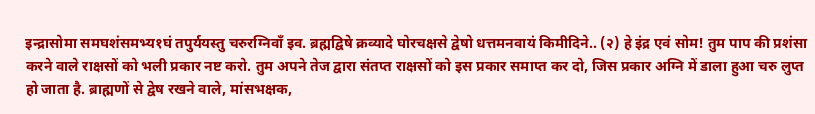इन्द्रासोमा समघशंसमभ्य१घं तपुर्ययस्तु चरुरग्निवाँ इव. ब्रह्मद्विषे क्रव्यादे घोरचक्षसे द्वेषो धत्तमनवायं किमीदिने.. (२) हे इंद्र एवं सोम! तुम पाप की प्रशंसा करने वाले राक्षसों को भली प्रकार नष्ट करो. तुम अपने तेज द्वारा संतप्त राक्षसों को इस प्रकार समाप्त कर दो, जिस प्रकार अग्नि में डाला हुआ चरु लुप्त हो जाता है. ब्राह्मणों से द्वेष रखने वाले, मांसभक्षक,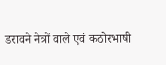डरावने नेत्रों वाले एवं कठोरभाषी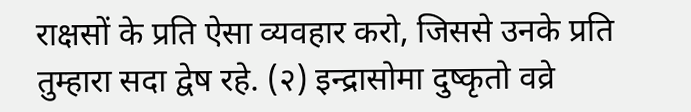राक्षसों के प्रति ऐसा व्यवहार करो, जिससे उनके प्रति तुम्हारा सदा द्वेष रहे. (२) इन्द्रासोमा दुष्कृतो वव्रे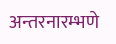अन्तरनारम्भणे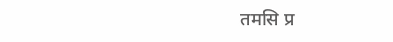तमसि प्र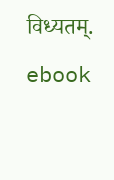विध्यतम्. ebook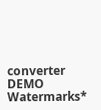converter DEMO Watermarks*